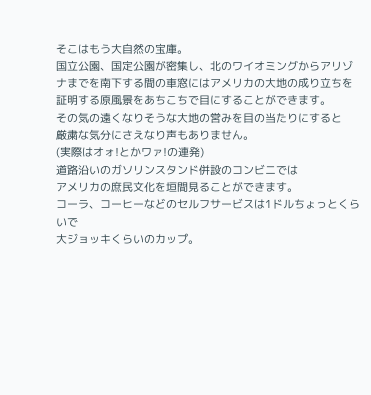そこはもう大自然の宝庫。
国立公園、国定公園が密集し、北のワイオミングからアリゾナまでを南下する間の車窓にはアメリカの大地の成り立ちを証明する原風景をあちこちで目にすることができます。
その気の遠くなりそうな大地の営みを目の当たりにすると
厳粛な気分にさえなり声もありません。
(実際はオォ!とかワァ!の連発)
道路沿いのガソリンスタンド併設のコンビニでは
アメリカの庶民文化を垣間見ることができます。
コーラ、コーヒーなどのセルフサービスは1ドルちょっとくらいで
大ジョッキくらいのカップ。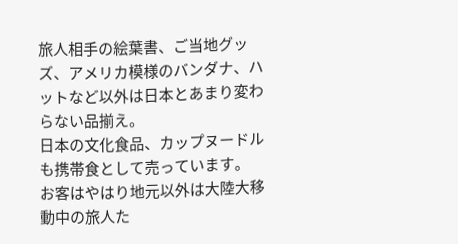旅人相手の絵葉書、ご当地グッズ、アメリカ模様のバンダナ、ハットなど以外は日本とあまり変わらない品揃え。
日本の文化食品、カップヌードルも携帯食として売っています。
お客はやはり地元以外は大陸大移動中の旅人た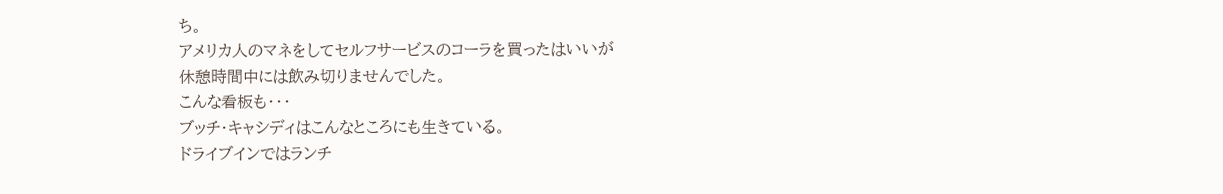ち。
アメリカ人のマネをしてセルフサービスのコーラを買ったはいいが
休憩時間中には飲み切りませんでした。
こんな看板も・・・
ブッチ・キャシディはこんなところにも生きている。
ドライブインではランチ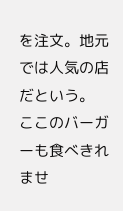を注文。地元では人気の店だという。
ここのバーガーも食べきれませ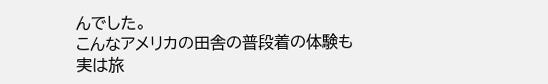んでした。
こんなアメリカの田舎の普段着の体験も
実は旅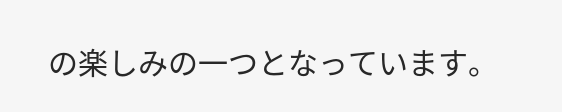の楽しみの一つとなっています。